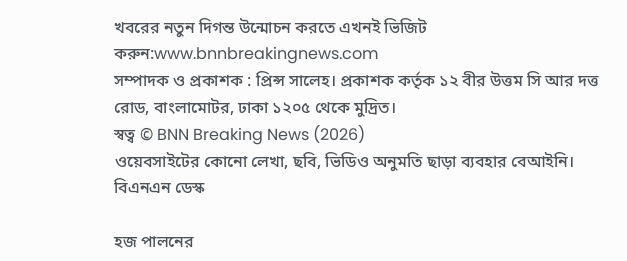খবরের নতুন দিগন্ত উন্মোচন করতে এখনই ভিজিট করুন:www.bnnbreakingnews.com
সম্পাদক ও প্রকাশক : প্রিন্স সালেহ। প্রকাশক কর্তৃক ১২ বীর উত্তম সি আর দত্ত রোড, বাংলামোটর, ঢাকা ১২০৫ থেকে মুদ্রিত।
স্বত্ব © BNN Breaking News (2026)
ওয়েবসাইটের কোনো লেখা, ছবি, ভিডিও অনুমতি ছাড়া ব্যবহার বেআইনি।
বিএনএন ডেস্ক

হজ পালনের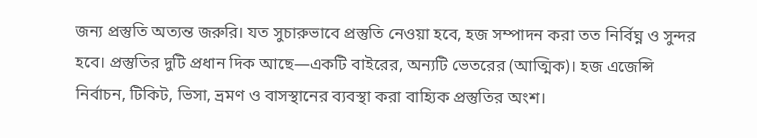জন্য প্রস্তুতি অত্যন্ত জরুরি। যত সুচারুভাবে প্রস্তুতি নেওয়া হবে, হজ সম্পাদন করা তত নির্বিঘ্ন ও সুন্দর হবে। প্রস্তুতির দুটি প্রধান দিক আছে—একটি বাইরের, অন্যটি ভেতরের (আত্মিক)। হজ এজেন্সি নির্বাচন, টিকিট, ভিসা, ভ্রমণ ও বাসস্থানের ব্যবস্থা করা বাহ্যিক প্রস্তুতির অংশ।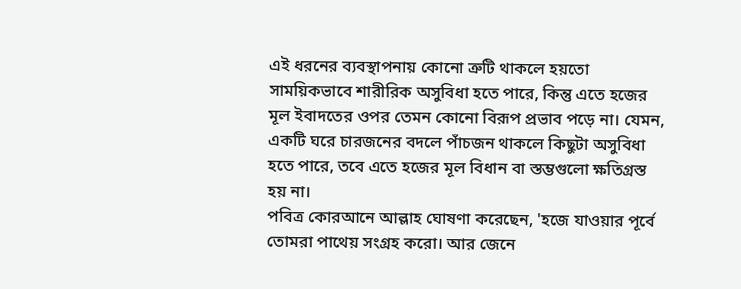এই ধরনের ব্যবস্থাপনায় কোনো ত্রুটি থাকলে হয়তো সাময়িকভাবে শারীরিক অসুবিধা হতে পারে, কিন্তু এতে হজের মূল ইবাদতের ওপর তেমন কোনো বিরূপ প্রভাব পড়ে না। যেমন, একটি ঘরে চারজনের বদলে পাঁচজন থাকলে কিছুটা অসুবিধা হতে পারে, তবে এতে হজের মূল বিধান বা স্তম্ভগুলো ক্ষতিগ্রস্ত হয় না।
পবিত্র কোরআনে আল্লাহ ঘোষণা করেছেন, 'হজে যাওয়ার পূর্বে তোমরা পাথেয় সংগ্রহ করো। আর জেনে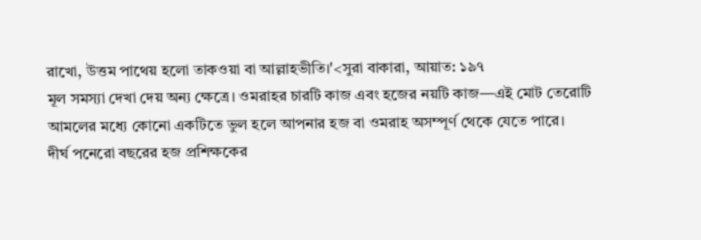রাখো, উত্তম পাথেয় হলো তাকওয়া বা আল্লাহভীতি।'<সুরা বাকারা, আয়াত: ১৯৭
মূল সমস্যা দেখা দেয় অন্য ক্ষেত্রে। ওমরাহর চারটি কাজ এবং হজের নয়টি কাজ—এই মোট তেরোটি আমলের মধ্যে কোনো একটিতে ভুল হলে আপনার হজ বা ওমরাহ অসম্পূর্ণ থেকে যেতে পারে।
দীর্ঘ পনেরো বছরের হজ প্রশিক্ষকের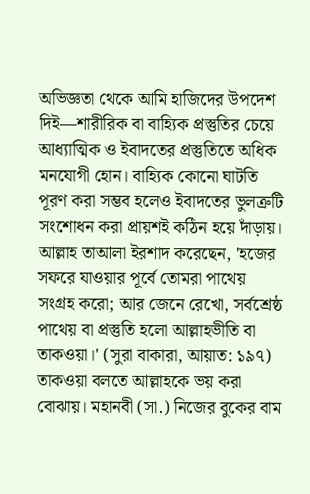অভিজ্ঞতা থেকে আমি হাজিদের উপদেশ দিই—শারীরিক বা বাহ্যিক প্রস্তুতির চেয়ে আধ্যাত্মিক ও ইবাদতের প্রস্তুতিতে অধিক মনযোগী হোন। বাহ্যিক কোনো ঘাটতি পূরণ করা সম্ভব হলেও ইবাদতের ভুলত্রুটি সংশোধন করা প্রায়শই কঠিন হয়ে দাঁড়ায়।
আল্লাহ তাআলা ইরশাদ করেছেন, 'হজের সফরে যাওয়ার পূর্বে তোমরা পাথেয় সংগ্রহ করো; আর জেনে রেখো, সর্বশ্রেষ্ঠ পাথেয় বা প্রস্তুতি হলো আল্লাহভীতি বা তাকওয়া।' (সুরা বাকারা, আয়াত: ১৯৭)
তাকওয়া বলতে আল্লাহকে ভয় করা বোঝায়। মহানবী (সা.) নিজের বুকের বাম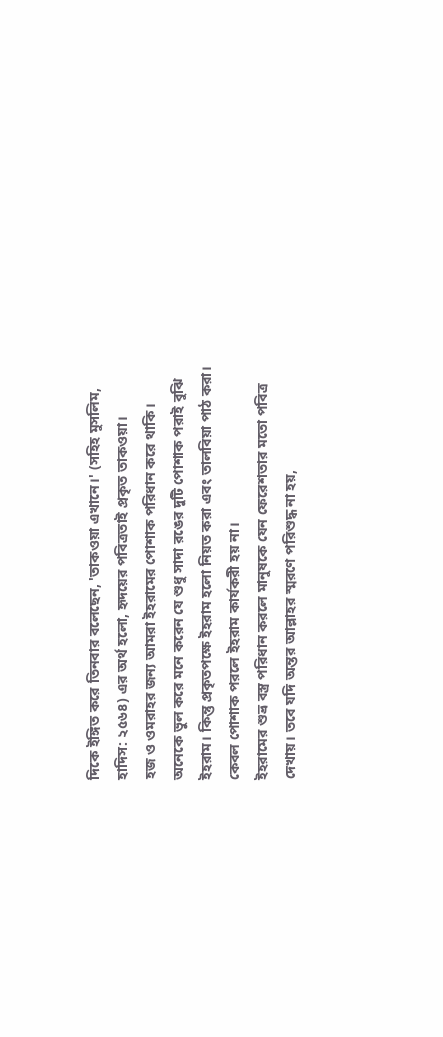দিকে ইঙ্গিত করে তিনবার বলেছেন, 'তাকওয়া এখানে।' (সহিহ মুসলিম, হাদিস: ২৫৬৪) এর অর্থ হলো, হৃদয়ের পবিত্রতাই প্রকৃত তাকওয়া।
হজ ও ওমরাহর জন্য আমরা ইহরামের পোশাক পরিধান করে থাকি। অনেকে ভুল করে মনে করেন যে শুধু সাদা রঙের দুটি পোশাক পরাই বুঝি ইহরাম। কিন্তু প্রকৃতপক্ষে ইহরাম হলো নিয়ত করা এবং তালবিয়া পাঠ করা। কেবল পোশাক পরলে ইহরাম কার্যকরী হয় না।
ইহরামের শুভ্র বস্ত্র পরিধান করলে মানুষকে যেন ফেরেশতার মতো পবিত্র দেখায়। তবে যদি অন্তর আল্লাহর স্মরণে পরিশুদ্ধ না হয়,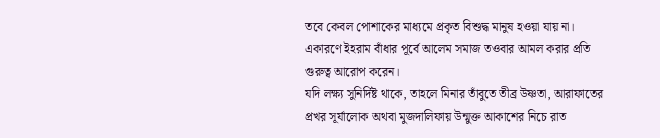তবে কেবল পোশাকের মাধ্যমে প্রকৃত বিশুদ্ধ মানুষ হওয়া যায় না। একারণে ইহরাম বাঁধার পূর্বে আলেম সমাজ তওবার আমল করার প্রতি গুরুত্ব আরোপ করেন।
যদি লক্ষ্য সুনির্দিষ্ট থাকে, তাহলে মিনার তাঁবুতে তীব্র উষ্ণতা, আরাফাতের প্রখর সূর্যালোক অথবা মুজদালিফায় উন্মুক্ত আকাশের নিচে রাত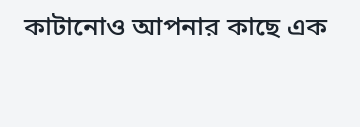কাটানোও আপনার কাছে এক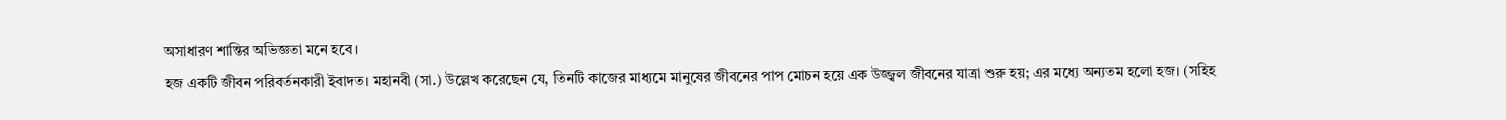অসাধারণ শান্তির অভিজ্ঞতা মনে হবে।
হজ একটি জীবন পরিবর্তনকারী ইবাদত। মহানবী (সা.) উল্লেখ করেছেন যে, তিনটি কাজের মাধ্যমে মানুষের জীবনের পাপ মোচন হয়ে এক উজ্জ্বল জীবনের যাত্রা শুরু হয়; এর মধ্যে অন্যতম হলো হজ। (সহিহ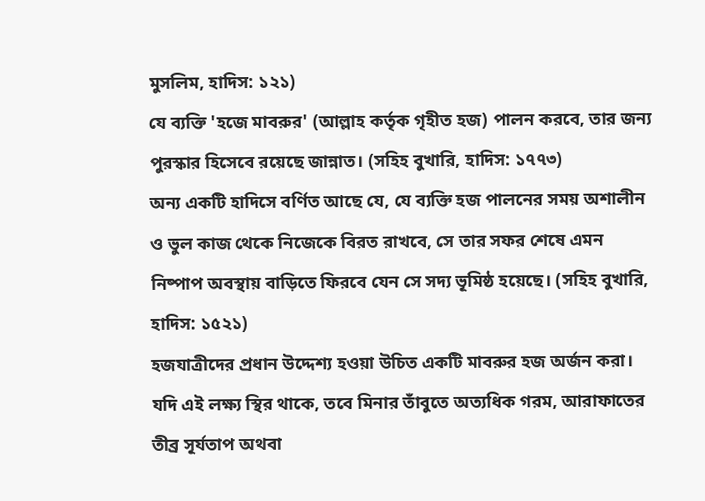মুসলিম, হাদিস: ১২১)
যে ব্যক্তি 'হজে মাবরুর' (আল্লাহ কর্তৃক গৃহীত হজ) পালন করবে, তার জন্য পুরস্কার হিসেবে রয়েছে জান্নাত। (সহিহ বুখারি, হাদিস: ১৭৭৩)
অন্য একটি হাদিসে বর্ণিত আছে যে, যে ব্যক্তি হজ পালনের সময় অশালীন ও ভুল কাজ থেকে নিজেকে বিরত রাখবে, সে তার সফর শেষে এমন নিষ্পাপ অবস্থায় বাড়িতে ফিরবে যেন সে সদ্য ভূমিষ্ঠ হয়েছে। (সহিহ বুখারি, হাদিস: ১৫২১)
হজযাত্রীদের প্রধান উদ্দেশ্য হওয়া উচিত একটি মাবরুর হজ অর্জন করা। যদি এই লক্ষ্য স্থির থাকে, তবে মিনার তাঁবুতে অত্যধিক গরম, আরাফাতের তীব্র সূর্যতাপ অথবা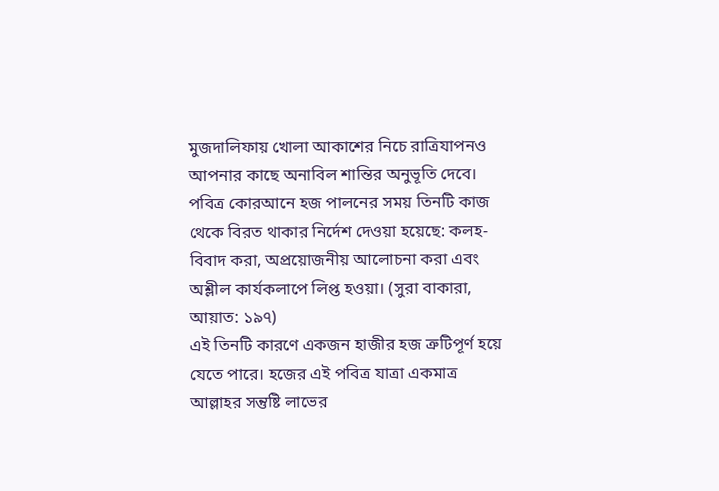মুজদালিফায় খোলা আকাশের নিচে রাত্রিযাপনও আপনার কাছে অনাবিল শান্তির অনুভূতি দেবে।
পবিত্র কোরআনে হজ পালনের সময় তিনটি কাজ থেকে বিরত থাকার নির্দেশ দেওয়া হয়েছে: কলহ-বিবাদ করা, অপ্রয়োজনীয় আলোচনা করা এবং অশ্লীল কার্যকলাপে লিপ্ত হওয়া। (সুরা বাকারা, আয়াত: ১৯৭)
এই তিনটি কারণে একজন হাজীর হজ ত্রুটিপূর্ণ হয়ে যেতে পারে। হজের এই পবিত্র যাত্রা একমাত্র আল্লাহর সন্তুষ্টি লাভের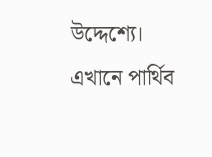উদ্দেশ্যে। এখানে পার্থিব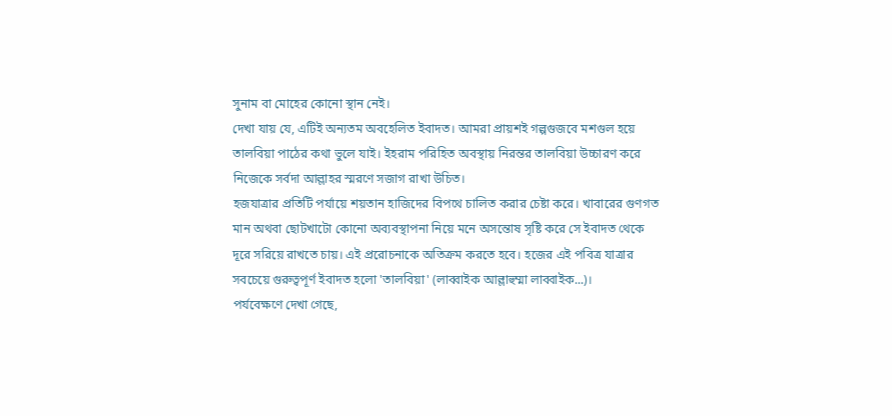সুনাম বা মোহের কোনো স্থান নেই।
দেখা যায় যে, এটিই অন্যতম অবহেলিত ইবাদত। আমরা প্রায়শই গল্পগুজবে মশগুল হয়ে তালবিয়া পাঠের কথা ভুলে যাই। ইহরাম পরিহিত অবস্থায় নিরন্তর তালবিয়া উচ্চারণ করে নিজেকে সর্বদা আল্লাহর স্মরণে সজাগ রাখা উচিত।
হজযাত্রার প্রতিটি পর্যায়ে শয়তান হাজিদের বিপথে চালিত করার চেষ্টা করে। খাবারের গুণগত মান অথবা ছোটখাটো কোনো অব্যবস্থাপনা নিয়ে মনে অসন্তোষ সৃষ্টি করে সে ইবাদত থেকে দূরে সরিয়ে রাখতে চায়। এই প্ররোচনাকে অতিক্রম করতে হবে। হজের এই পবিত্র যাত্রার সবচেয়ে গুরুত্বপূর্ণ ইবাদত হলো 'তালবিয়া' (লাব্বাইক আল্লাহুম্মা লাব্বাইক...)।
পর্যবেক্ষণে দেখা গেছে,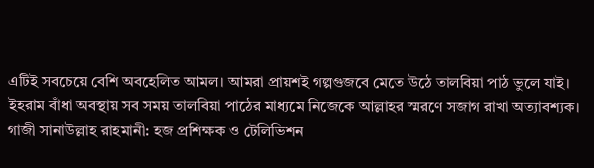এটিই সবচেয়ে বেশি অবহেলিত আমল। আমরা প্রায়শই গল্পগুজবে মেতে উঠে তালবিয়া পাঠ ভুলে যাই। ইহরাম বাঁধা অবস্থায় সব সময় তালবিয়া পাঠের মাধ্যমে নিজেকে আল্লাহর স্মরণে সজাগ রাখা অত্যাবশ্যক।
গাজী সানাউল্লাহ রাহমানী: হজ প্রশিক্ষক ও টেলিভিশন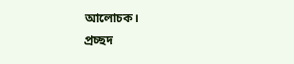আলোচক।
প্রচ্ছদ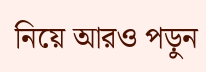নিয়ে আরও পড়ুন